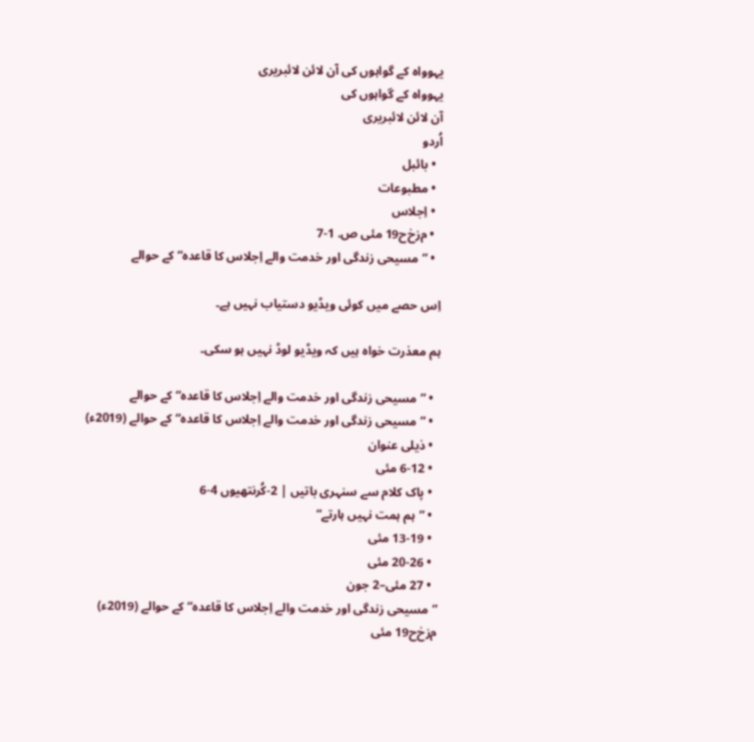یہوواہ کے گواہوں کی آن لائن لائبریری
یہوواہ کے گواہوں کی
آن لائن لائبریری
اُردو
  • بائبل
  • مطبوعات
  • اِجلاس
  • م‌زخ‌ح19 مئی ص. 1-7
  • ”مسیحی زندگی اور خدمت والے اِجلاس کا قاعدہ“ کے حوالے

اِس حصے میں کوئی ویڈیو دستیاب نہیں ہے۔

ہم معذرت خواہ ہیں کہ ویڈیو لوڈ نہیں ہو سکی۔

  • ”مسیحی زندگی اور خدمت والے اِجلاس کا قاعدہ“ کے حوالے
  • ”مسیحی زندگی اور خدمت والے اِجلاس کا قاعدہ“ کے حوالے (2019ء)
  • ذیلی عنوان
  • 6-12 مئی
  • پاک کلام سے سنہری باتیں | 2-کُرنتھیوں 4-6
  • ”ہم ہمت نہیں ہارتے“
  • 13-19 مئی
  • 20-26 مئی
  • 27 مئی–2 جون
”مسیحی زندگی اور خدمت والے اِجلاس کا قاعدہ“ کے حوالے (2019ء)
م‌زخ‌ح19 مئی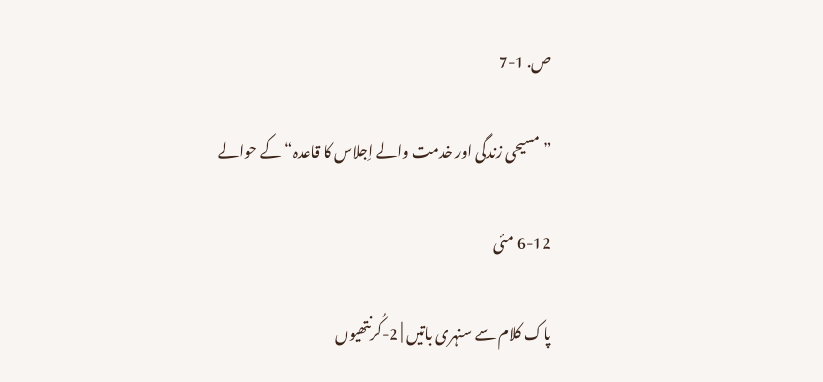ص. 1-7

”مسیحی زندگی اور خدمت والے اِجلاس کا قاعدہ“ کے حوالے

6-12 مئی

پاک کلام سے سنہری باتیں | 2-کُرنتھیوں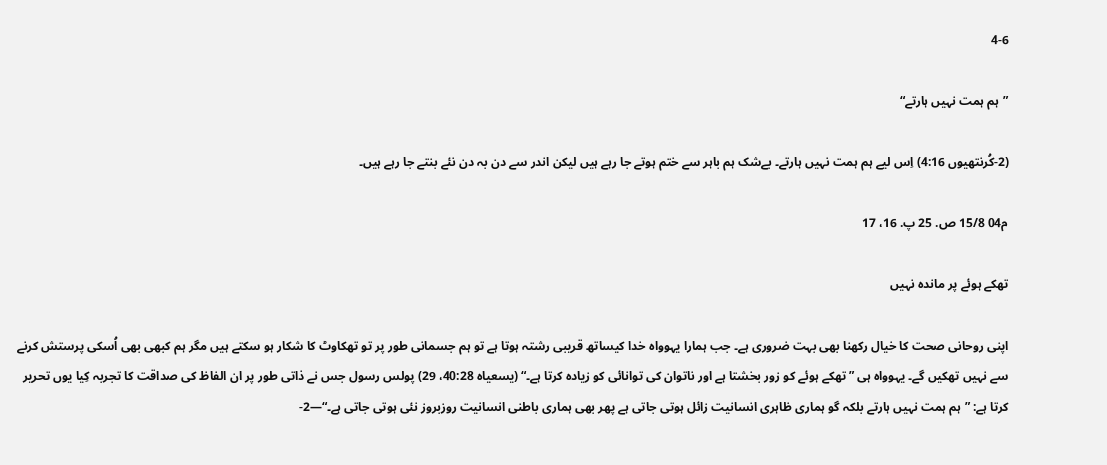4-6

”ہم ہمت نہیں ہارتے“

(2-کُرنتھیوں 4:16) اِس لیے ہم ہمت نہیں ہارتے۔ بے‌شک ہم باہر سے ختم ہوتے جا رہے ہیں لیکن اندر سے دن بہ دن نئے بنتے جا رہے ہیں۔

م04 15/8 ص. 25 پ. 16، 17

تھکے ہوئے پر ماندہ نہیں

اپنی روحانی صحت کا خیال رکھنا بھی بہت ضروری ہے۔ جب ہمارا یہوواہ خدا کیساتھ قریبی رشتہ ہوتا ہے تو ہم جسمانی طور پر تو تھکاوٹ کا شکار ہو سکتے ہیں مگر ہم کبھی بھی اُسکی پرستش کرنے سے نہیں تھکیں گے۔ یہوواہ ہی ”تھکے ہوئے کو زور بخشتا ہے اور ناتوان کی توانائی کو زیادہ کرتا ہے۔“ (یسعیاہ 40:28، 29) پولس رسول جس نے ذاتی طور پر ان الفاظ کی صداقت کا تجربہ کِیا یوں تحریر کرتا ہے: ”ہم ہمت نہیں ہارتے بلکہ گو ہماری ظاہری انسانیت زائل ہوتی جاتی ہے پھر بھی ہماری باطنی انسانیت روزبروز نئی ہوتی جاتی ہے۔“—2-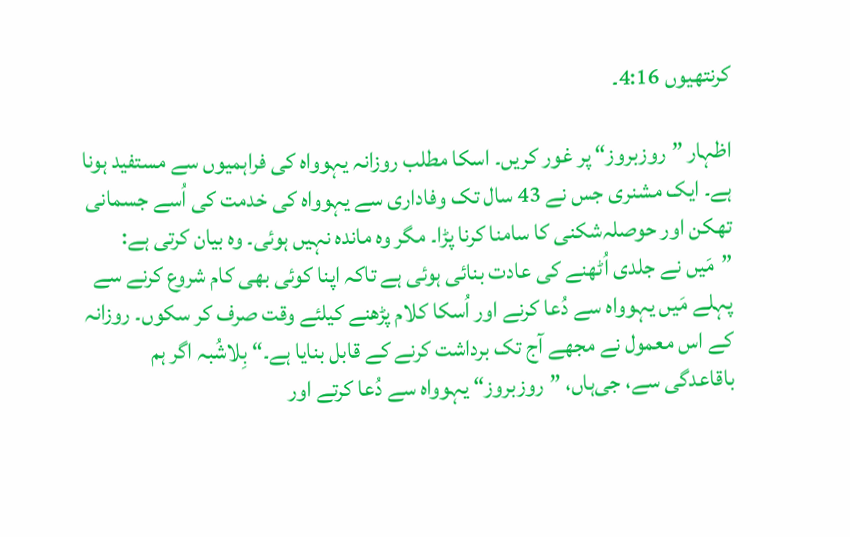کرنتھیوں 4:16۔

اظہار ”روزبروز“ پر غور کریں۔ اسکا مطلب روزانہ یہوواہ کی فراہمیوں سے مستفید ہونا ہے۔ ایک مشنری جس نے 43 سال تک وفاداری سے یہوواہ کی خدمت کی اُسے جسمانی تھکن اور حوصلہ‌شکنی کا سامنا کرنا پڑا۔ مگر وہ ماندہ نہیں ہوئی۔ وہ بیان کرتی ہے: ”مَیں نے جلدی اُٹھنے کی عادت بنائی ہوئی ہے تاکہ اپنا کوئی بھی کام شروع کرنے سے پہلے مَیں یہوواہ سے دُعا کرنے اور اُسکا کلام پڑھنے کیلئے وقت صرف کر سکوں۔ روزانہ کے اس معمول نے مجھے آج تک برداشت کرنے کے قابل بنایا ہے۔“ بِلاشُبہ اگر ہم باقاعدگی سے، جی‌ہاں، ”روزبروز“ یہوواہ سے دُعا کرتے اور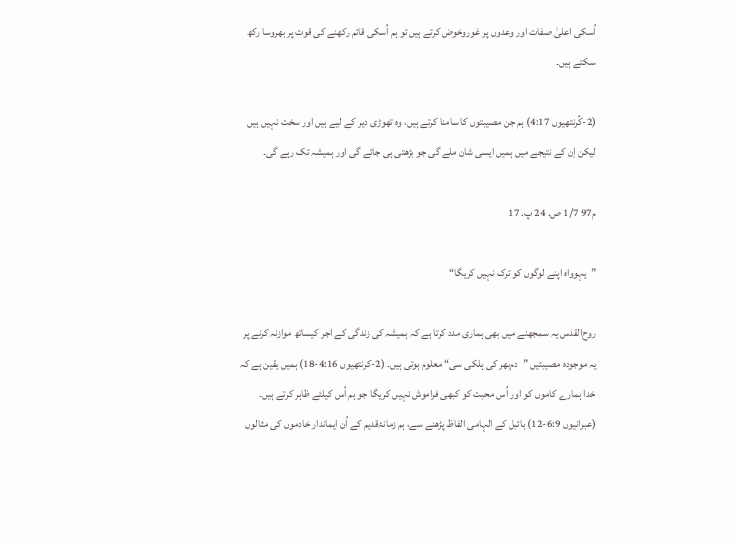اُسکی اعلیٰ صفات اور وعدوں پر غوروخوض کرتے ہیں تو ہم اُسکی قائم رکھنے کی قوت پر بھروسا رکھ سکتے ہیں۔

(2-کُرنتھیوں 4:17) ہم جن مصیبتوں کا سامنا کرتے ہیں، وہ تھوڑی دیر کے لیے ہیں اور سخت نہیں ہیں لیکن اِن کے نتیجے میں ہمیں ایسی شان ملے گی جو بڑھتی ہی جائے گی اور ہمیشہ تک رہے گی۔

م97 1/7 ص. 24 پ. 17

”یہوواہ اپنے لوگوں کو ترک نہیں کریگا“

روح‌القدس یہ سمجھنے میں بھی ہماری مدد کرتا ہے کہ ہمیشہ کی زندگی کے اجر کیساتھ موازنہ کرنے پر یہ موجودہ مصیبتیں ”دم‌بھر کی ہلکی سی“ معلوم ہوتی ہیں۔ (2-کرنتھیوں 4:16-18) ہمیں یقین ہے کہ خدا ہمارے کاموں کو اور اُس محبت کو کبھی فراموش نہیں کریگا جو ہم اُس کیلئے ظاہر کرتے ہیں۔ (عبرانیوں 6:9-12) بائبل کے الہامی الفاظ پڑھنے سے، ہم زمانۂ‌قدیم کے اُن ایماندار خادموں کی مثالوں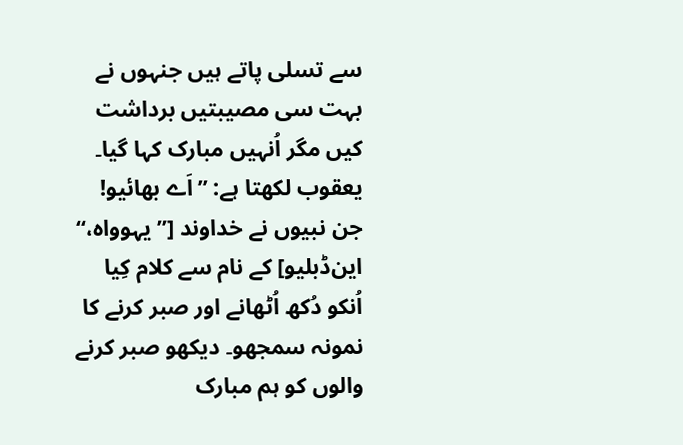سے تسلی پاتے ہیں جنہوں نے بہت سی مصیبتیں برداشت کیں مگر اُنہیں مبارک کہا گیا۔ یعقوب لکھتا ہے: ”اَے بھائیو! جن نبیوں نے خداوند [”یہوواہ،“ این‌ڈبلیو] کے نام سے کلام کِیا اُنکو دُکھ اُٹھانے اور صبر کرنے کا نمونہ سمجھو۔ دیکھو صبر کرنے والوں کو ہم مبارک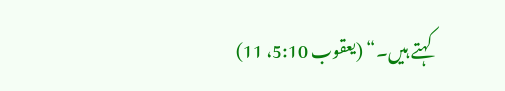کہتے ہیں۔“ (یعقوب 5:10، 11)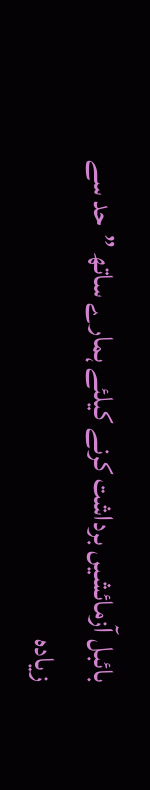بائبل آزمائشیں برداشت کرنے کیلئے ہمارے ساتھ ”حد سے زیادہ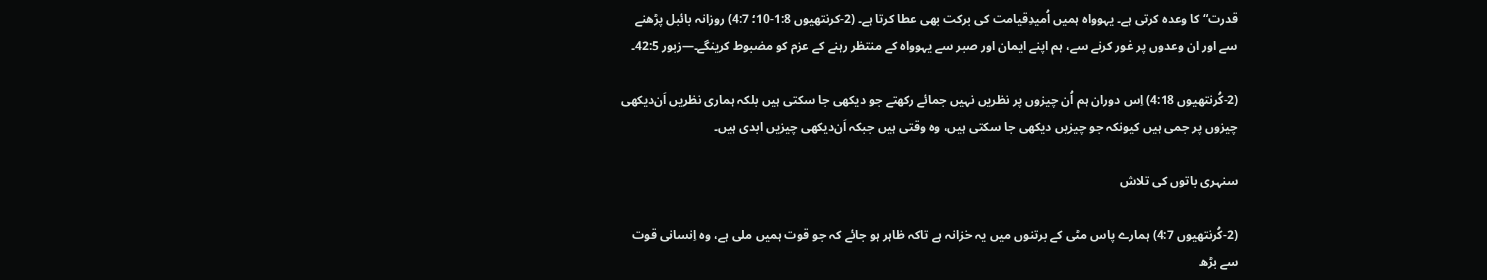قدرت“ کا وعدہ کرتی ہے۔ یہوواہ ہمیں اُمیدِقیامت کی برکت بھی عطا کرتا ہے۔ (2-کرنتھیوں 1:8-10؛ 4:7) روزانہ بائبل پڑھنے سے اور ان وعدوں پر غور کرنے سے، ہم اپنے ایمان اور صبر سے یہوواہ کے منتظر رہنے کے عزم کو مضبوط کرینگے۔—زبور 42:5۔

(2-کُرنتھیوں 4:18) اِس دوران ہم اُن چیزوں پر نظریں نہیں جمائے رکھتے جو دیکھی جا سکتی ہیں بلکہ ہماری نظریں اَن‌دیکھی چیزوں پر جمی ہیں کیونکہ جو چیزیں دیکھی جا سکتی ہیں، وہ وقتی ہیں جبکہ اَن‌دیکھی چیزیں ابدی ہیں۔

سنہری باتوں کی تلاش

(2-کُرنتھیوں 4:7) ہمارے پاس مٹی کے برتنوں میں یہ خزانہ ہے تاکہ ظاہر ہو جائے کہ جو قوت ہمیں ملی ہے، وہ اِنسانی قوت سے بڑھ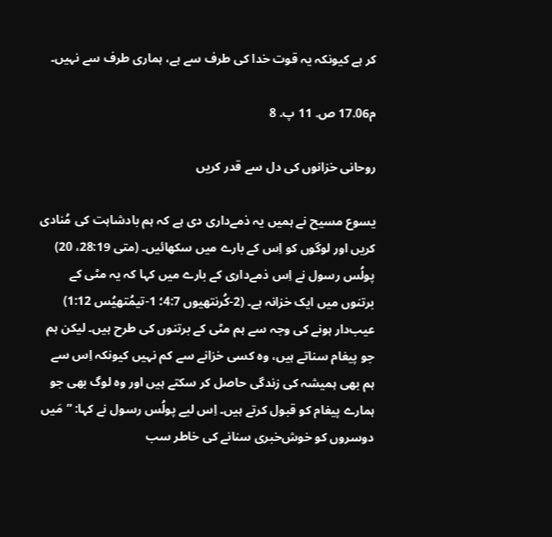کر ہے کیونکہ یہ قوت خدا کی طرف سے ہے، ہماری طرف سے نہیں۔

م17.06 ص. 11 پ. 8

روحانی خزانوں کی دل سے قدر کریں

یسوع مسیح نے ہمیں یہ ذمے‌داری دی ہے کہ ہم بادشاہت کی مُنادی کریں اور لوگوں کو اِس کے بارے میں سکھائیں۔ (متی 28:19، 20) پولُس رسول نے اِس ذمے‌داری کے بارے میں کہا کہ یہ مٹی کے برتنوں میں ایک خزانہ ہے۔ (2-کُرنتھیوں 4:7؛ 1-تیمُتھیُس 1:12) عیب‌دار ہونے کی وجہ سے ہم مٹی کے برتنوں کی طرح ہیں۔ لیکن ہم جو پیغام سناتے ہیں، وہ کسی خزانے سے کم نہیں کیونکہ اِس سے ہم بھی ہمیشہ کی زندگی حاصل کر سکتے ہیں اور وہ لوگ بھی جو ہمارے پیغام کو قبول کرتے ہیں۔ اِس لیے پولُس رسول نے کہا: ”مَیں دوسروں کو خوش‌خبری سنانے کی خاطر سب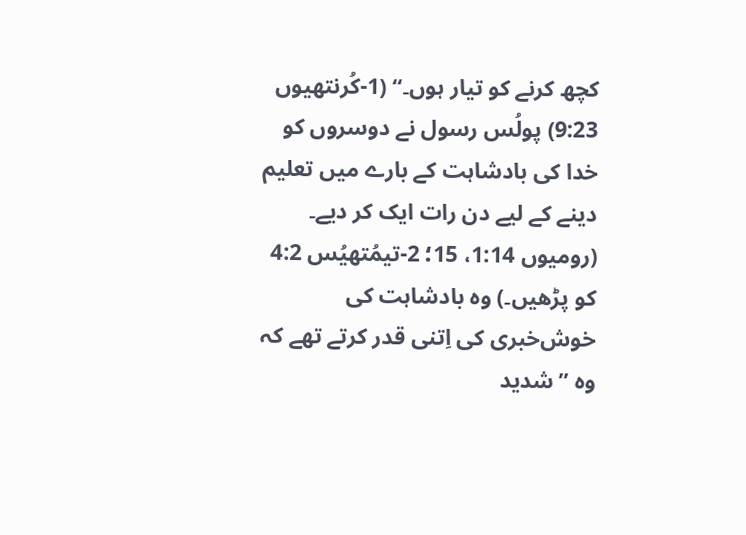کچھ کرنے کو تیار ہوں۔“ (1-کُرنتھیوں 9:23) پولُس رسول نے دوسروں کو خدا کی بادشاہت کے بارے میں تعلیم دینے کے لیے دن رات ایک کر دیے۔ (رومیوں 1:14، 15؛ 2-تیمُتھیُس 4:2 کو پڑھیں۔) وہ بادشاہت کی خوش‌خبری کی اِتنی قدر کرتے تھے کہ وہ ”شدید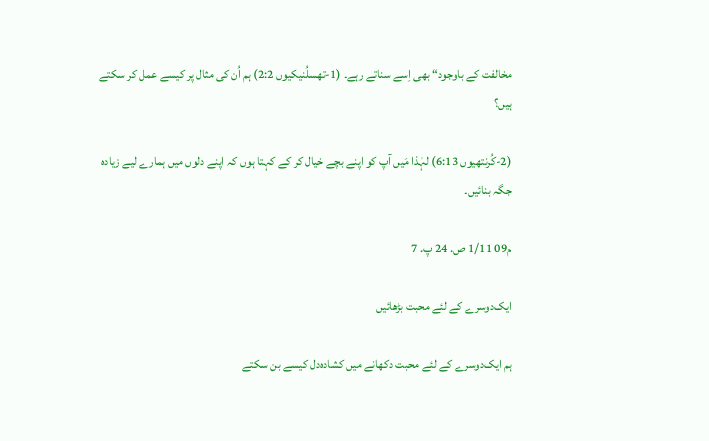مخالفت کے باوجود“ بھی اِسے سناتے رہے۔ (1-تھسلُنیکیوں 2:2) ہم اُن کی مثال پر کیسے عمل کر سکتے ہیں؟

(2-کُرنتھیوں 6:13) لہٰذا مَیں آپ کو اپنے بچے خیال کر کے کہتا ہوں کہ اپنے دلوں میں ہمارے لیے زیادہ جگہ بنائیں۔

م09 1/11 ص. 24 پ. 7

ایک‌دوسرے کے لئے محبت بڑھائیں

ہم ایک‌دوسرے کے لئے محبت دکھانے میں کشادہ‌دل کیسے بن سکتے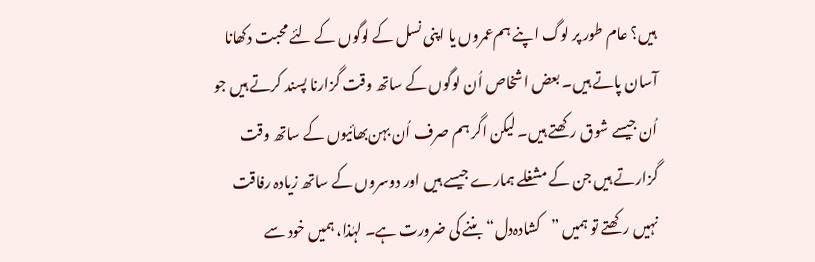ہیں؟ عام طور پر لوگ اپنے ہم‌عمروں یا اپنی نسل کے لوگوں کے لئے محبت دکھانا آسان پاتے ہیں۔ بعض اشخاص اُن لوگوں کے ساتھ وقت گزارنا پسند کرتے ہیں جو اُن جیسے شوق رکھتے ہیں۔ لیکن اگر ہم صرف اُن بہن‌بھائیوں کے ساتھ وقت گزارتے ہیں جن کے مشغلے ہمارے جیسے ہیں اور دوسروں کے ساتھ زیادہ رفاقت نہیں رکھتے تو ہمیں ”کشادہ‌دل“ بننے کی ضرورت ہے۔ لہٰذا، ہمیں خود سے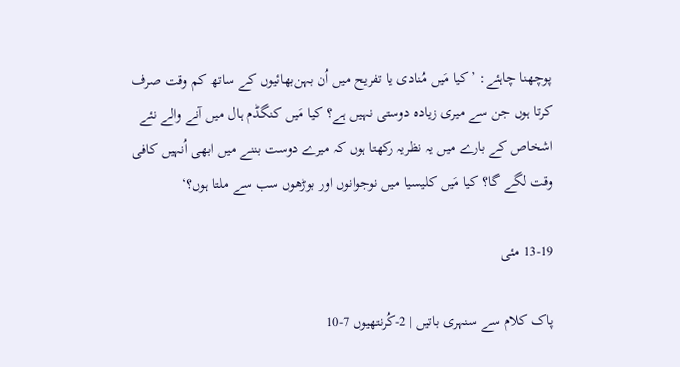پوچھنا چاہئے: ’کیا مَیں مُنادی یا تفریح میں اُن بہن‌بھائیوں کے ساتھ کم وقت صرف کرتا ہوں جن سے میری زیادہ دوستی نہیں ہے؟ کیا مَیں کنگڈم ہال میں آنے والے نئے اشخاص کے بارے میں یہ نظریہ رکھتا ہوں کہ میرے دوست بننے میں ابھی اُنہیں کافی وقت لگے گا؟ کیا مَیں کلیسیا میں نوجوانوں اور بوڑھوں سب سے ملتا ہوں؟‘

13-19 مئی

پاک کلام سے سنہری باتیں | 2-کُرنتھیوں 7-10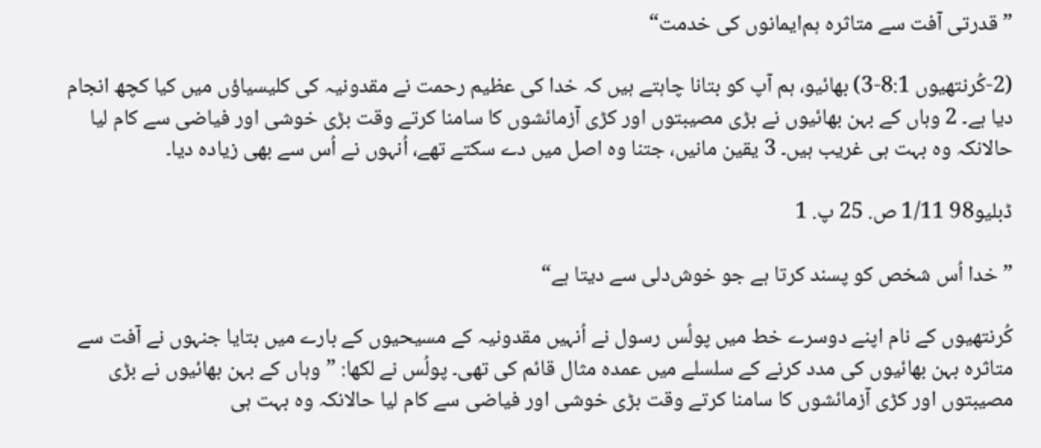”قدرتی آفت سے متاثرہ ہم‌ایمانوں کی خدمت“

(2-کُرنتھیوں 8:1-3) بھائیو، ہم آپ کو بتانا چاہتے ہیں کہ خدا کی عظیم رحمت نے مقدونیہ کی کلیسیاؤں میں کیا کچھ انجام دیا ہے۔ 2 وہاں کے بہن بھائیوں نے بڑی مصیبتوں اور کڑی آزمائشوں کا سامنا کرتے وقت بڑی خوشی اور فیاضی سے کام لیا حالانکہ وہ بہت ہی غریب ہیں۔ 3 یقین مانیں، جتنا وہ اصل میں دے سکتے تھے، اُنہوں نے اُس سے بھی زیادہ دیا۔

ڈبلیو98 1/11 ص. 25 پ. 1

”خدا اُس شخص کو پسند کرتا ہے جو خوش‌دلی سے دیتا ہے“

کُرنتھیوں کے نام اپنے دوسرے خط میں پولُس رسول نے اُنہیں مقدونیہ کے مسیحیوں کے بارے میں بتایا جنہوں نے آفت سے متاثرہ بہن بھائیوں کی مدد کرنے کے سلسلے میں عمدہ مثال قائم کی تھی۔ پولُس نے لکھا: ”وہاں کے بہن بھائیوں نے بڑی مصیبتوں اور کڑی آزمائشوں کا سامنا کرتے وقت بڑی خوشی اور فیاضی سے کام لیا حالانکہ وہ بہت ہی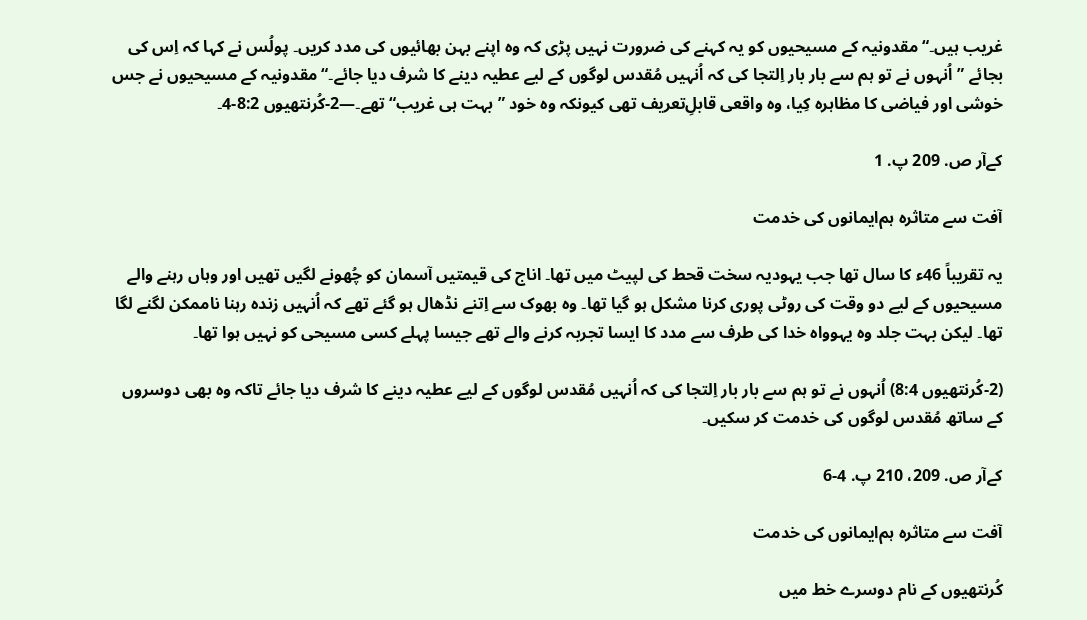غریب ہیں۔“ مقدونیہ کے مسیحیوں کو یہ کہنے کی ضرورت نہیں پڑی کہ وہ اپنے بہن بھائیوں کی مدد کریں۔ پولُس نے کہا کہ اِس کی بجائے ”اُنہوں نے تو ہم سے بار بار اِلتجا کی کہ اُنہیں مُقدس لوگوں کے لیے عطیہ دینے کا شرف دیا جائے۔“ مقدونیہ کے مسیحیوں نے جس خوشی اور فیاضی کا مظاہرہ کِیا، وہ واقعی قابلِ‌تعریف تھی کیونکہ وہ خود ”بہت ہی غریب“ تھے۔—2-کُرنتھیوں 8:2-4۔

کے‌آر ص. 209 پ. 1

آفت سے متاثرہ ہم‌ایمانوں کی خدمت

یہ تقریباً 46ء کا سال تھا جب یہودیہ سخت قحط کی لپیٹ میں تھا۔ اناج کی قیمتیں آسمان کو چُھونے لگیں تھیں اور وہاں رہنے والے مسیحیوں کے لیے دو وقت کی روٹی پوری کرنا مشکل ہو گیا تھا۔ وہ بھوک سے اِتنے نڈھال ہو گئے تھے کہ اُنہیں زندہ رہنا ناممکن لگنے لگا تھا۔ لیکن بہت جلد وہ یہوواہ خدا کی طرف سے مدد کا ایسا تجربہ کرنے والے تھے جیسا پہلے کسی مسیحی کو نہیں ہوا تھا۔

(2-کُرنتھیوں 8:4) اُنہوں نے تو ہم سے بار بار اِلتجا کی کہ اُنہیں مُقدس لوگوں کے لیے عطیہ دینے کا شرف دیا جائے تاکہ وہ بھی دوسروں کے ساتھ مُقدس لوگوں کی خدمت کر سکیں۔

کے‌آر ص. 209، 210 پ. 4-6

آفت سے متاثرہ ہم‌ایمانوں کی خدمت

کُرنتھیوں کے نام دوسرے خط میں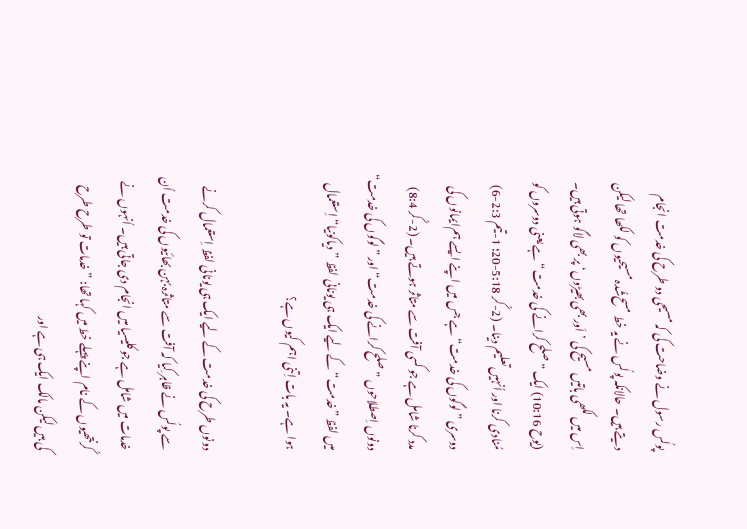پولُس رسول نے وضاحت کی کہ مسیحی دو طرح کی خدمت انجام دیتے ہیں۔ حالانکہ پولُس نے یہ خط مسح‌شُدہ مسیحیوں کو لکھا تھا لیکن اِس میں لکھی باتیں مسیح کی ’اَور بھی بھیڑوں‘ پر بھی لاگو ہوتی ہیں۔ (یوح 10:16) ایک ”صلح کرانے کی خدمت“ ہے یعنی دوسروں کو مُنادی کرنا اور اُنہیں تعلیم دینا۔ (2-کُر 5:18-20؛ 1-تیم 2:3-6) دوسری ”لوگوں کی خدمت“ ہے جس میں اپنے ایسے ہم‌ایمانوں کی مدد کرنا شامل ہے جو کسی آفت سے متاثر ہوتے ہیں۔ (2-کُر 8:4) دونوں اِصطلا‌حوں ”صلح کرانے کی خدمت“ اور ”لوگوں کی خدمت“ میں لفظ ”خدمت“ کے لیے ایک ہی یونانی لفظ ”دیاکونیا“ اِستعمال ہوا ہے۔ یہ بات اِتنی اہم کیوں ہے؟

دونوں طرح کی خدمت کے لیے ایک ہی یونانی لفظ اِستعمال کرنے سے پولُس نے ظاہر کِیا کہ آفت سے متاثرہ بہن بھائیوں کی خدمت اُن خدمات میں شامل ہے جو کلیسیا میں انجام دی جاتی ہیں۔ اُنہوں نے کُرنتھیوں کے نام اپنے پہلے خط میں کہا تھا: ”خدمات تو طرح طرح کی ہیں لیکن مالک ایک ہی ہے اور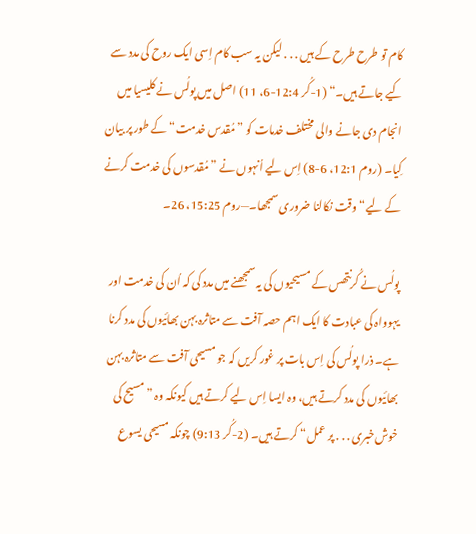کام تو طرح طرح کے ہیں . . . لیکن یہ سب کام اِسی ایک روح کی مدد سے کیے جاتے ہیں۔“ (1-کُر 12:4-6، 11) اصل میں پولُس نے کلیسیا میں انجام دی جانے والی مختلف خدمات کو ”مُقدس خدمت“ کے طور پر بیان کِیا۔ (روم 12:1، 6-8) اِس لیے اُنہوں نے ”مُقدسوں کی خدمت کرنے کے لیے“ وقت نکالنا ضروری سمجھا۔—روم 15:25، 26۔

پولُس نے کُرنتھس کے مسیحیوں کی یہ سمجھنے میں مدد کی کہ اُن کی خدمت اور یہوواہ کی عبادت کا ایک اہم حصہ آفت سے متاثرہ بہن بھائیوں کی مدد کرنا ہے۔ ذرا پولُس کی اِس بات پر غور کریں کہ جو مسیحی آفت سے متاثرہ بہن بھائیوں کی مدد کرتے ہیں، وہ ایسا اِس لیے کرتے ہیں کیونکہ وہ ”مسیح کی خوش‌خبری . . . پر عمل“ کرتے ہیں۔ (2-کُر 9:13) چونکہ مسیحی یسوع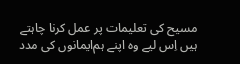مسیح کی تعلیمات پر عمل کرنا چاہتے ہیں اِس لیے وہ اپنے ہم‌ایمانوں کی مدد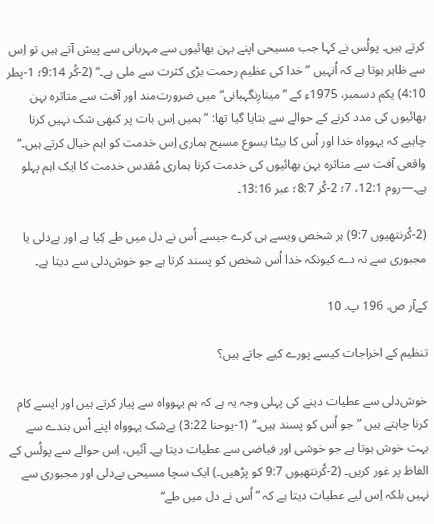کرتے ہیں۔ پولُس نے کہا جب مسیحی اپنے بہن بھائیوں سے مہربانی سے پیش آتے ہیں تو اِس سے ظاہر ہوتا ہے کہ اُنہیں ”خدا کی عظیم رحمت بڑی کثرت سے ملی ہے۔“ (2-کُر 9:14؛ 1-پطر 4:10) یکم دسمبر، 1975ء کے ”مینارِنگہبانی“ میں ضرورت‌مند اور آفت سے متاثرہ بہن بھائیوں کی مدد کرنے کے حوالے سے بتایا گیا تھا: ”ہمیں اِس بات پر کبھی شک نہیں کرنا چاہیے کہ یہوواہ خدا اور اُس کا بیٹا یسوع مسیح ہماری اِس خدمت کو اہم خیال کرتے ہیں۔“ واقعی آفت سے متاثرہ بہن بھائیوں کی خدمت کرنا ہماری مُقدس خدمت کا ایک اہم پہلو ہے۔—روم 12:1، 7؛ 2-کُر 8:7؛ عبر 13:16۔

(2-کُرنتھیوں 9:7) ہر شخص ویسے ہی کرے جیسے اُس نے دل میں طے کِیا ہے اور بے‌دلی یا مجبوری سے نہ دے کیونکہ خدا اُس شخص کو پسند کرتا ہے جو خوش‌دلی سے دیتا ہے۔

کے‌آر ص. 196 پ. 10

تنظیم کے اخراجات کیسے پورے کیے جاتے ہیں؟

خوش‌دلی سے عطیات دینے کی پہلی وجہ یہ ہے کہ ہم یہوواہ سے پیار کرتے ہیں اور ایسے کام کرنا چاہتے ہیں ”جو اُس کو پسند ہیں۔“ (1-یوحنا 3:22) بے‌شک یہوواہ اپنے اُس بندے سے بہت خوش ہوتا ہے جو خوشی اور فیاضی سے عطیات دیتا ہے۔ آئیں، اِس حوالے سے پولُس کے الفاظ پر غور کریں۔ (2-کُرنتھیوں 9:7 کو پڑھیں۔) ایک سچا مسیحی بے‌دلی اور مجبوری سے نہیں بلکہ اِس لیے عطیات دیتا ہے کہ ”اُس نے دل میں طے“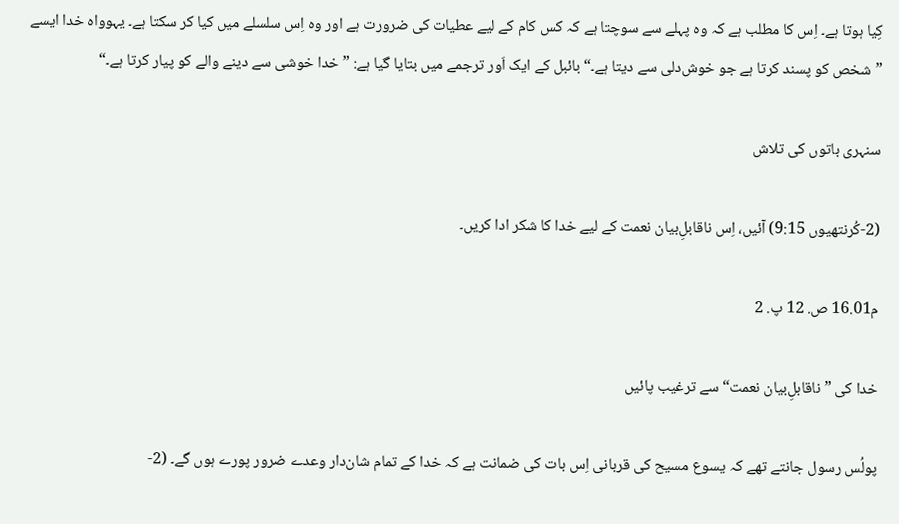کِیا ہوتا ہے۔ اِس کا مطلب ہے کہ وہ پہلے سے سوچتا ہے کہ کس کام کے لیے عطیات کی ضرورت ہے اور وہ اِس سلسلے میں کیا کر سکتا ہے۔ یہوواہ خدا ایسے ”شخص کو پسند کرتا ہے جو خوش‌دلی سے دیتا ہے۔“ بائبل کے ایک اَور ترجمے میں بتایا گیا ہے: ”خدا خوشی سے دینے والے کو پیار کرتا ہے۔“

سنہری باتوں کی تلاش

(2-کُرنتھیوں 9:15) آئیں، اِس ناقابلِ‌بیان نعمت کے لیے خدا کا شکر ادا کریں۔

م16.01 ص. 12 پ. 2

خدا کی ”ناقابلِ‌بیان نعمت“ سے ترغیب پائیں

پولُس رسول جانتے تھے کہ یسوع مسیح کی قربانی اِس بات کی ضمانت ہے کہ خدا کے تمام شان‌دار وعدے ضرور پورے ہوں گے۔ (2-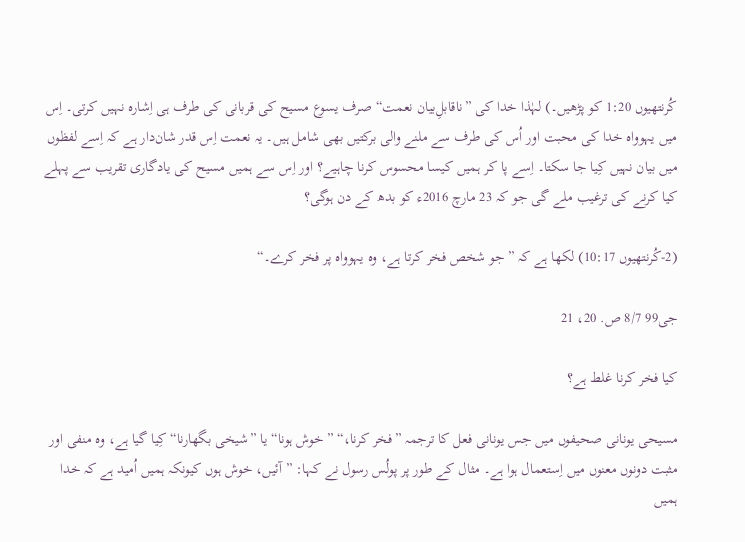کُرنتھیوں 1:20 کو پڑھیں۔) لہٰذا خدا کی ”ناقابلِ‌بیان نعمت“ صرف یسوع مسیح کی قربانی کی طرف ہی اِشارہ نہیں کرتی۔ اِس میں یہوواہ خدا کی محبت اور اُس کی طرف سے ملنے والی برکتیں بھی شامل ہیں۔ یہ نعمت اِس قدر شان‌دار ہے کہ اِسے لفظوں میں بیان نہیں کِیا جا سکتا۔ اِسے پا کر ہمیں کیسا محسوس کرنا چاہیے؟ اور اِس سے ہمیں مسیح کی یادگاری تقریب سے پہلے کیا کرنے کی ترغیب ملے گی جو کہ 23 مارچ 2016ء کو بدھ کے دن ہوگی؟

(2-کُرنتھیوں 10:17) لکھا ہے کہ ”جو شخص فخر کرتا ہے، وہ یہوواہ پر فخر کرے۔“

جی99 8/7 ص. 20، 21

کیا فخر کرنا غلط ہے؟

مسیحی یونانی صحیفوں میں جس یونانی فعل کا ترجمہ ”فخر کرنا،“ ”خوش ہونا“ یا ”شیخی بگھارنا“ کِیا گیا ہے، وہ منفی اور مثبت دونوں معنوں میں اِستعمال ہوا ہے۔ مثال کے طور پر پولُس رسول نے کہا: ”آئیں، خوش ہوں کیونکہ ہمیں اُمید ہے کہ خدا ہمیں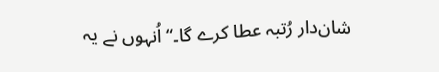شان‌دار رُتبہ عطا کرے گا۔“ اُنہوں نے یہ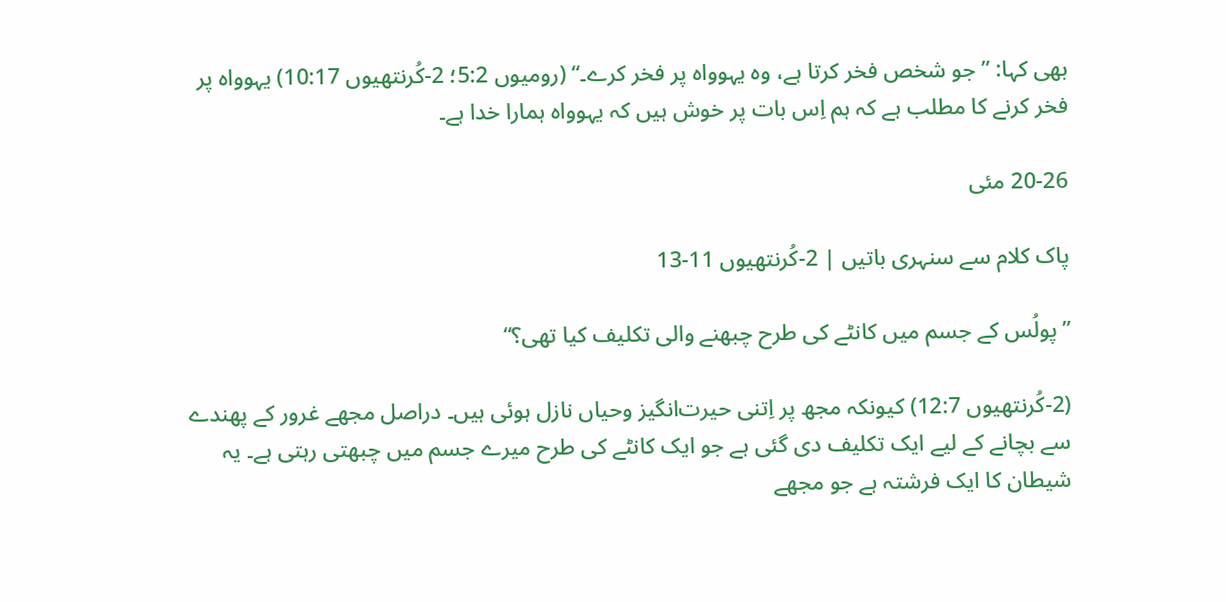بھی کہا: ”جو شخص فخر کرتا ہے، وہ یہوواہ پر فخر کرے۔“ (رومیوں 5:2؛ 2-کُرنتھیوں 10:17) یہوواہ پر فخر کرنے کا مطلب ہے کہ ہم اِس بات پر خوش ہیں کہ یہوواہ ہمارا خدا ہے۔

20-26 مئی

پاک کلام سے سنہری باتیں | 2-کُرنتھیوں 11-13

”پولُس کے جسم میں کانٹے کی طرح چبھنے والی تکلیف کیا تھی؟“

(2-کُرنتھیوں 12:7) کیونکہ مجھ پر اِتنی حیرت‌انگیز وحیاں نازل ہوئی ہیں۔ دراصل مجھے غرور کے پھندے سے بچانے کے لیے ایک تکلیف دی گئی ہے جو ایک کانٹے کی طرح میرے جسم میں چبھتی رہتی ہے۔ یہ شیطان کا ایک فرشتہ ہے جو مجھے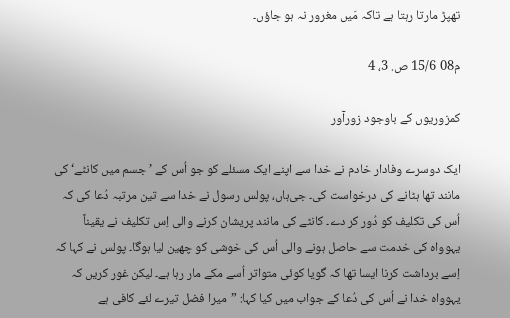تھپڑ مارتا رہتا ہے تاکہ مَیں مغرور نہ ہو جاؤں۔

م08 15/6 ص. 3، 4

کمزوریوں کے باوجود زورآور

ایک دوسرے وفادار خادم نے خدا سے اپنے ایک مسئلے کو جو اُس کے ’جسم میں کانٹے‘ کی مانند تھا ہٹانے کی درخواست کی۔ جی‌ہاں، پولس رسول نے خدا سے تین مرتبہ دُعا کی کہ اُس کی تکلیف کو دُور کر دے۔ کانٹے کی مانند پریشان کرنے والی اِس تکلیف نے یقیناً یہوواہ کی خدمت سے حاصل ہونے والی اُس کی خوشی کو چھین لیا ہوگا۔ پولس نے کہا کہ اِسے برداشت کرنا ایسا تھا کہ گویا کوئی متواتر اُسے مکے مار رہا ہے۔ لیکن غور کریں کہ یہوواہ خدا نے اُس کی دُعا کے جواب میں کیا کہا: ”میرا فضل تیرے لئے کافی ہے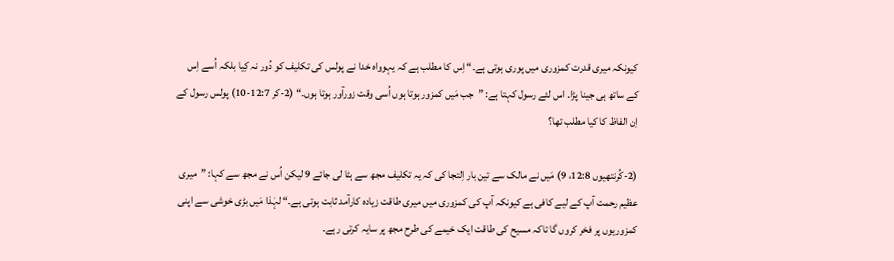کیونکہ میری قدرت کمزوری میں پوری ہوتی ہے۔“ اِس کا مطلب ہے کہ یہوواہ خدا نے پولس کی تکلیف کو دُور نہ کِیا بلکہ اُسے اِس کے ساتھ ہی جینا پڑا۔ اس لئے رسول کہتا ہے: ”جب مَیں کمزور ہوتا ہوں اُسی وقت زورآور ہوتا ہوں۔“ (2-کر 12:7-10) پولس رسول کے اِن الفاظ کا کیا مطلب تھا؟

(2-کُرنتھیوں 12:8، 9) مَیں نے مالک سے تین بار اِلتجا کی کہ یہ تکلیف مجھ سے ہٹا لی جائے 9 لیکن اُس نے مجھ سے کہا: ”میری عظیم رحمت آپ کے لیے کافی ہے کیونکہ آپ کی کمزوری میں میری طاقت زیادہ کارآمد ثابت ہوتی ہے۔“ لہٰذا مَیں بڑی خوشی سے اپنی کمزوریوں پر فخر کروں گا تاکہ مسیح کی طاقت ایک خیمے کی طرح مجھ پر سایہ کرتی رہے۔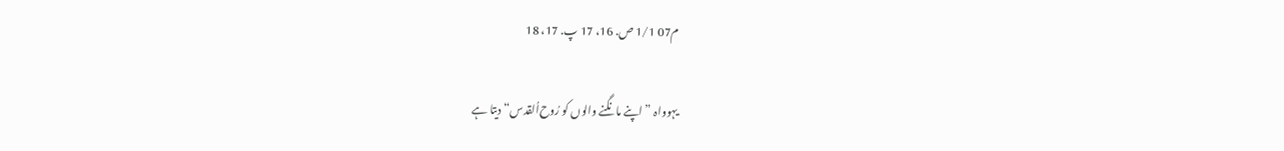م07 1/1 ص. 16، 17 پ. 17، 18

یہوواہ ”اپنے مانگنے والوں کو رُوح‌اُلقدس“ دیتا ہے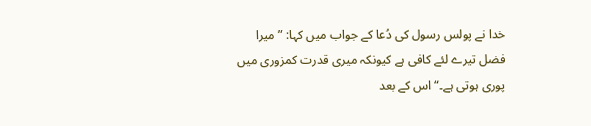خدا نے پولس رسول کی دُعا کے جواب میں کہا: ”میرا فضل تیرے لئے کافی ہے کیونکہ میری قدرت کمزوری میں پوری ہوتی ہے۔“ اس کے بعد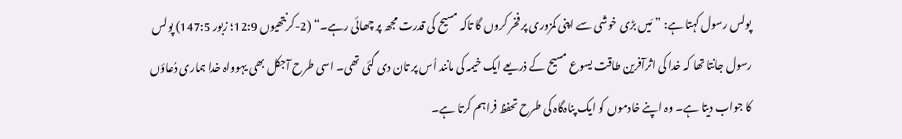پولس رسول کہتا ہے: ”مَیں بڑی خوشی سے اپنی کمزوری پر فخر کروں گا تاکہ مسیح کی قدرت مجھ پر چھائی رہے۔“ (2-کرنتھیوں 12:9؛ زبور 147:5) پولس رسول جانتا تھا کہ خدا کی اثرآفرین طاقت یسوع مسیح کے ذریعے ایک خیمہ کی مانند اُس پر تان دی گئی تھی۔ اسی طرح آجکل بھی یہوواہ خدا ہماری دُعاؤں کا جواب دیتا ہے۔ وہ اپنے خادموں کو ایک پناہ‌گاہ کی طرح تحفظ فراہم کرتا ہے۔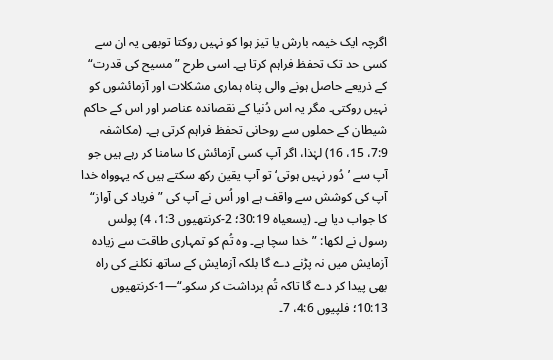اگرچہ ایک خیمہ بارش یا تیز ہوا کو نہیں روکتا توبھی یہ ان سے کسی حد تک تحفظ فراہم کرتا ہے۔ اسی طرح ”مسیح کی قدرت“ کے ذریعے حاصل ہونے والی پناہ ہماری مشکلات اور آزمائشوں کو نہیں روکتی۔ مگر یہ اس دُنیا کے نقصاندہ عناصر اور اس کے حاکم شیطان کے حملوں سے روحانی تحفظ فراہم کرتی ہے۔ (مکاشفہ 7:9، 15، 16) لہٰذا، اگر آپ کسی آزمائش کا سامنا کر رہے ہیں جو آپ سے ’دُور نہیں ہوتی‘ تو آپ یقین رکھ سکتے ہیں کہ یہوواہ خدا آپ کی کوشش سے واقف ہے اور اُس نے آپ کی ”فریاد کی آواز“ کا جواب دیا ہے۔ (یسعیاہ 30:19؛ 2-کرنتھیوں 1:3، 4) پولس رسول نے لکھا: ”خدا سچا ہے۔ وہ تُم کو تمہاری طاقت سے زیادہ آزمایش میں نہ پڑنے دے گا بلکہ آزمایش کے ساتھ نکلنے کی راہ بھی پیدا کر دے گا تاکہ تُم برداشت کر سکو۔“—1-کرنتھیوں 10:13؛ فلپیوں 4:6، 7۔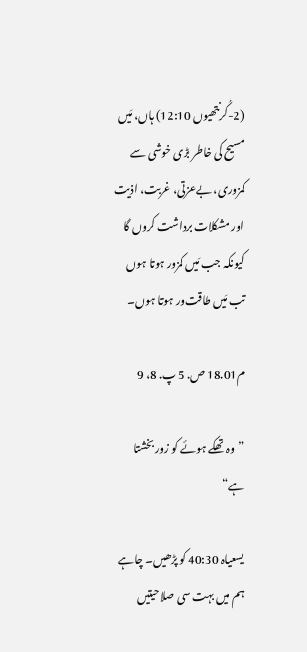(2-کُرنتھیوں 12:10) ہاں، مَیں مسیح کی خاطر بڑی خوشی سے کمزوری، بے‌عزتی، غربت، اذیت اور مشکلات برداشت کروں گا کیونکہ جب مَیں کمزور ہوتا ہوں تب مَیں طاقت‌ور ہوتا ہوں۔

م18.01 ص. 5 پ. 8، 9

”وہ تھکے ہوئے کو زور بخشتا ہے“

یسعیاہ 40:30 کو پڑھیں۔ چاہے ہم میں بہت سی صلاحیتیں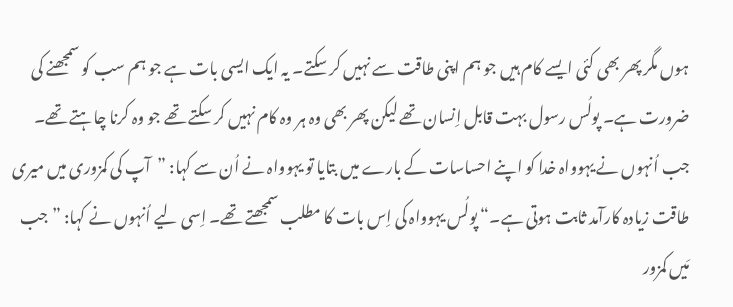ہوں مگر پھر بھی کئی ایسے کام ہیں جو ہم اپنی طاقت سے نہیں کر سکتے۔ یہ ایک ایسی بات ہے جو ہم سب کو سمجھنے کی ضرورت ہے۔ پولُس رسول بہت قابل اِنسان تھے لیکن پھر بھی وہ ہر وہ کام نہیں کر سکتے تھے جو وہ کرنا چاہتے تھے۔ جب اُنہوں نے یہوواہ خدا کو اپنے احساسات کے بارے میں بتایا تو یہوواہ نے اُن سے کہا: ”آپ کی کمزوری میں میری طاقت زیادہ کارآمد ثابت ہوتی ہے۔“ پولُس یہوواہ کی اِس بات کا مطلب سمجھتے تھے۔ اِسی لیے اُنہوں نے کہا: ”جب مَیں کمزور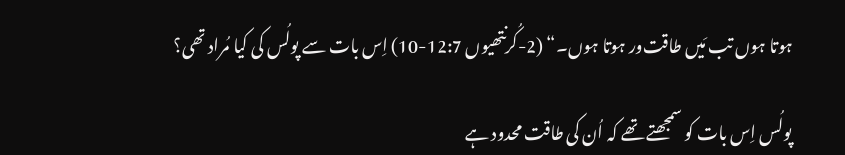ہوتا ہوں تب مَیں طاقت‌ور ہوتا ہوں۔“ (2-کُرنتھیوں 12:7-10) اِس بات سے پولُس کی کیا مُراد تھی؟

پولُس اِس بات کو سمجھتے تھے کہ اُن کی طاقت محدود ہے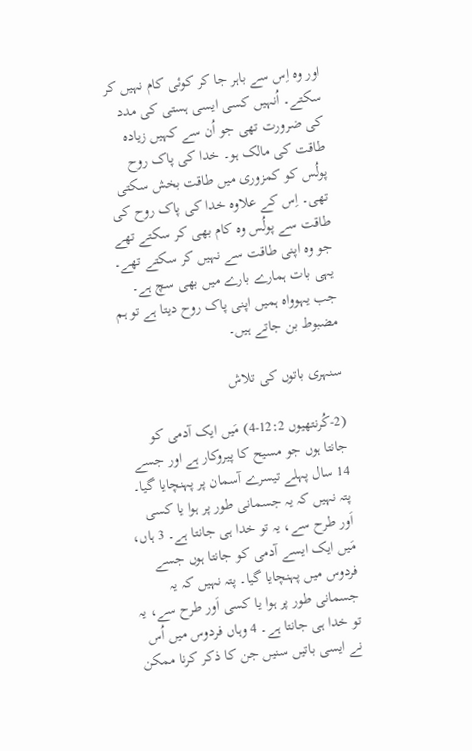اور وہ اِس سے باہر جا کر کوئی کام نہیں کر سکتے۔ اُنہیں کسی ایسی ہستی کی مدد کی ضرورت تھی جو اُن سے کہیں زیادہ طاقت کی مالک ہو۔ خدا کی پاک روح پولُس کو کمزوری میں طاقت بخش سکتی تھی۔ اِس کے علاوہ خدا کی پاک روح کی طاقت سے پولُس وہ کام بھی کر سکتے تھے جو وہ اپنی طاقت سے نہیں کر سکتے تھے۔ یہی بات ہمارے بارے میں بھی سچ ہے۔ جب یہوواہ ہمیں اپنی پاک روح دیتا ہے تو ہم مضبوط بن جاتے ہیں۔

سنہری باتوں کی تلاش

(2-کُرنتھیوں 12:2-4) مَیں ایک آدمی کو جانتا ہوں جو مسیح کا پیروکار ہے اور جسے 14 سال پہلے تیسرے آسمان پر پہنچایا گیا۔ پتہ نہیں کہ یہ جسمانی طور پر ہوا یا کسی اَور طرح سے، یہ تو خدا ہی جانتا ہے۔ 3 ہاں، مَیں ایک ایسے آدمی کو جانتا ہوں جسے فردوس میں پہنچایا گیا۔ پتہ نہیں کہ یہ جسمانی طور پر ہوا یا کسی اَور طرح سے، یہ تو خدا ہی جانتا ہے۔ 4 وہاں فردوس میں اُس نے ایسی باتیں سنیں جن کا ذکر کرنا ممکن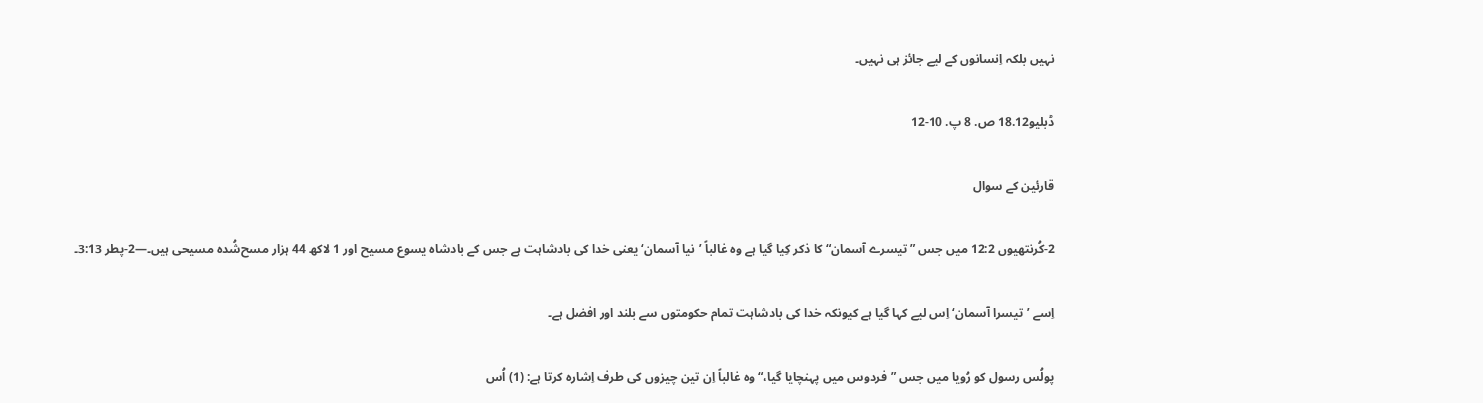نہیں بلکہ اِنسانوں کے لیے جائز ہی نہیں۔

ڈبلیو18.12 ص. 8 پ. 10-12

قارئین کے سوال

2-کُرنتھیوں 12:2 میں جس ”تیسرے آسمان“ کا ذکر کِیا گیا ہے وہ غالباً ’نیا آسمان‘ یعنی خدا کی بادشاہت ہے جس کے بادشاہ یسوع مسیح اور 1 لاکھ 44 ہزار مسح‌شُدہ مسیحی ہیں۔—2-پطر 3:13۔

اِسے ’تیسرا آسمان‘ اِس لیے کہا گیا ہے کیونکہ خدا کی بادشاہت تمام حکومتوں سے بلند اور افضل ہے۔

پولُس رسول کو رُویا میں جس ”فردوس میں پہنچایا گیا،“ وہ غالباً اِن تین چیزوں کی طرف اِشارہ کرتا ہے: (1) اُس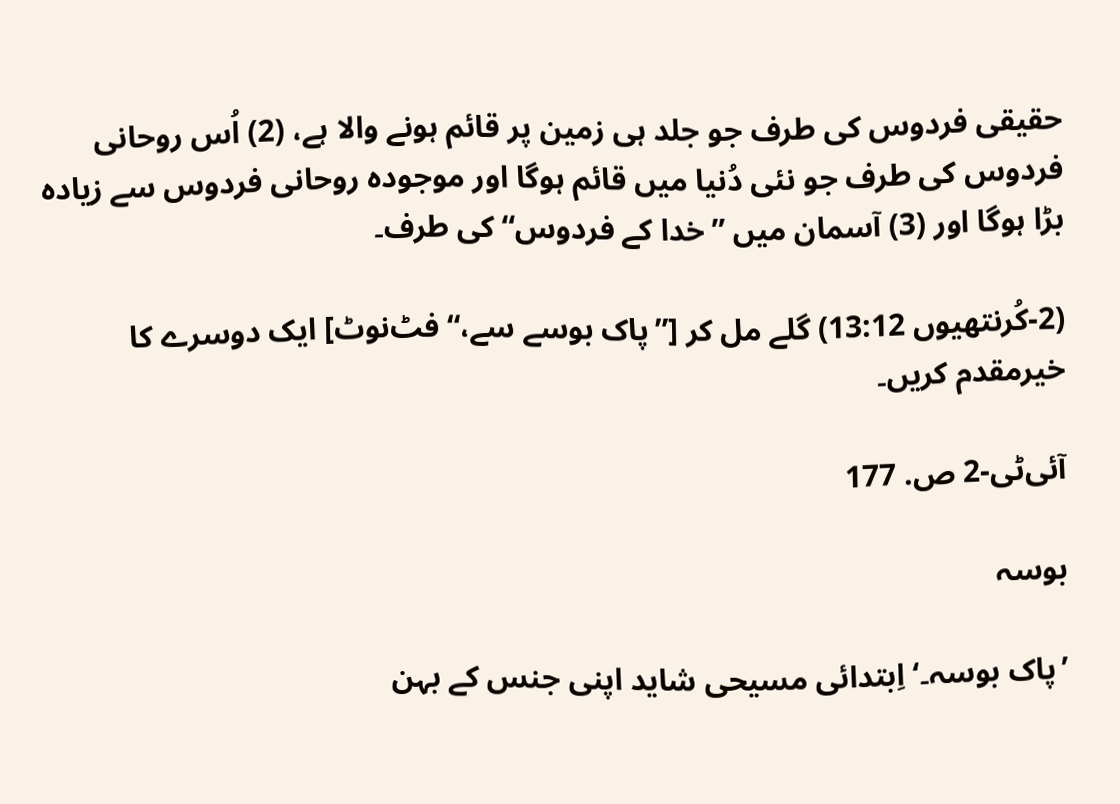حقیقی فردوس کی طرف جو جلد ہی زمین پر قائم ہونے والا ہے، (2) اُس روحانی فردوس کی طرف جو نئی دُنیا میں قائم ہوگا اور موجودہ روحانی فردوس سے زیادہ بڑا ہوگا اور (3) آسمان میں ”خدا کے فردوس“ کی طرف۔

(2-کُرنتھیوں 13:12) گلے مل کر [”پاک بوسے سے،“ فٹ‌نوٹ] ایک دوسرے کا خیرمقدم کریں۔

آئی‌ٹی-2 ص. 177

بوسہ

’پاک بوسہ۔‘ اِبتدائی مسیحی شاید اپنی جنس کے بہن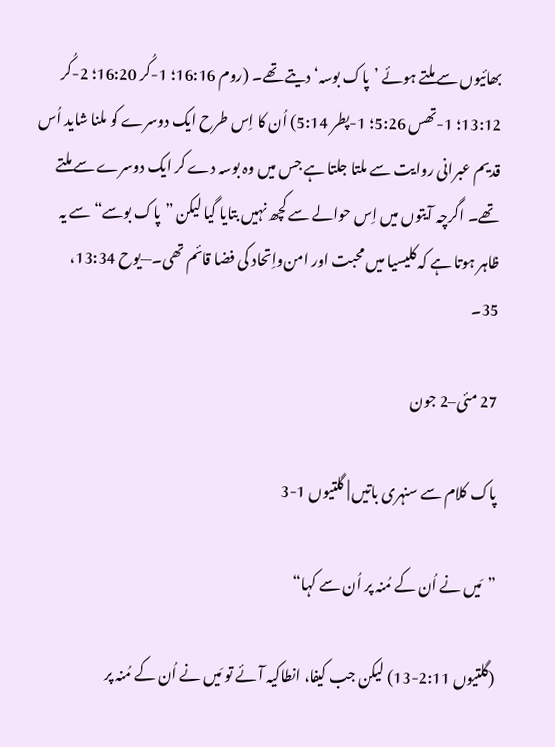بھائیوں سے ملتے ہوئے ’پاک بوسہ‘ دیتے تھے۔ (روم 16:16؛ 1-کُر 16:20؛ 2-کُر 13:12؛ 1-تھس 5:26؛ 1-پطر 5:14) اُن کا اِس طرح ایک دوسرے کو ملنا شاید اُس قدیم عبرانی روایت سے ملتا جلتا ہے جس میں وہ بوسہ دے کر ایک دوسرے سے ملتے تھے۔ اگرچہ آیتوں میں اِس حوالے سے کچھ نہیں بتایا گیا لیکن ”پاک بوسے“ سے یہ ظاہر ہوتا ہے کہ کلیسیا میں محبت اور امن‌واِتحاد کی فضا قائم تھی۔—یوح 13:34، 35۔

27 مئی–2 جون

پاک کلام سے سنہری باتیں | گلتیوں 1-3

”مَیں نے اُن کے مُنہ پر اُن سے کہا“

(گلتیوں 2:11-13) لیکن جب کیفا، انطاکیہ آئے تو مَیں نے اُن کے مُنہ پر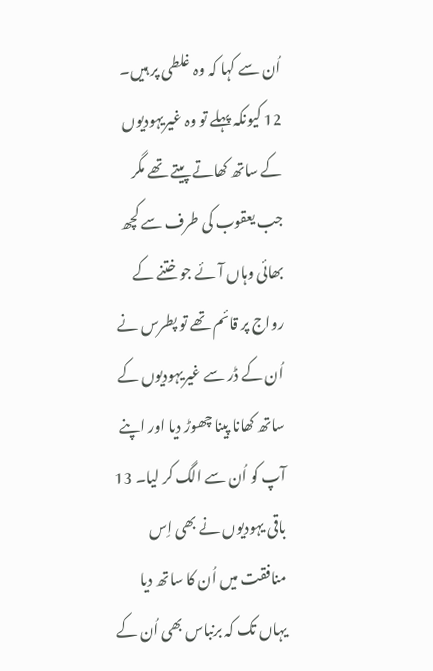اُن سے کہا کہ وہ غلطی پر ہیں۔ 12 کیونکہ پہلے تو وہ غیریہودیوں کے ساتھ کھاتے پیتے تھے مگر جب یعقوب کی طرف سے کچھ بھائی وہاں آئے جو ختنے کے رواج پر قائم تھے تو پطرس نے اُن کے ڈر سے غیریہودیوں کے ساتھ کھانا پینا چھوڑ دیا اور اپنے آپ کو اُن سے الگ کر لیا۔ 13 باقی یہودیوں نے بھی اِس منافقت میں اُن کا ساتھ دیا یہاں تک کہ برنباس بھی اُن کے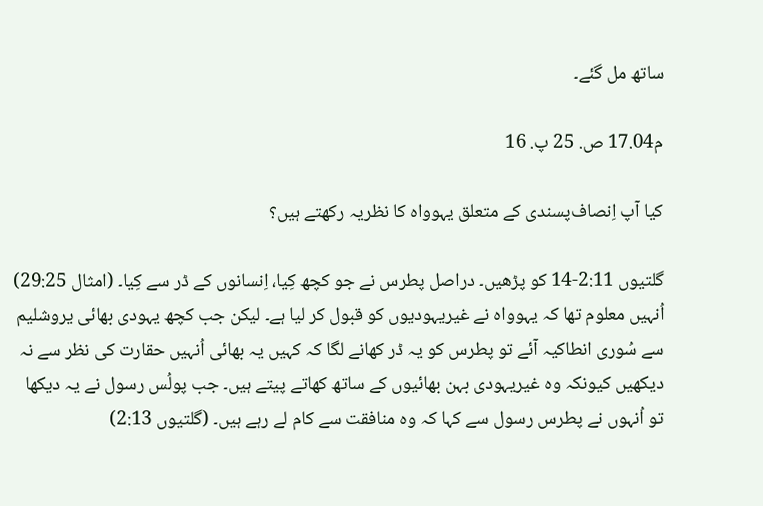ساتھ مل گئے۔

م17.04 ص. 25 پ. 16

کیا آپ اِنصاف‌پسندی کے متعلق یہوواہ کا نظریہ رکھتے ہیں؟

گلتیوں 2:11-14 کو پڑھیں۔ دراصل پطرس نے جو کچھ کِیا، اِنسانوں کے ڈر سے کِیا۔ (امثال 29:25) اُنہیں معلوم تھا کہ یہوواہ نے غیریہودیوں کو قبول کر لیا ہے۔ لیکن جب کچھ یہودی بھائی یروشلیم سے سُوری انطاکیہ آئے تو پطرس کو یہ ڈر کھانے لگا کہ کہیں یہ بھائی اُنہیں حقارت کی نظر سے نہ دیکھیں کیونکہ وہ غیریہودی بہن بھائیوں کے ساتھ کھاتے پیتے ہیں۔ جب پولُس رسول نے یہ دیکھا تو اُنہوں نے پطرس رسول سے کہا کہ وہ منافقت سے کام لے رہے ہیں۔ (گلتیوں 2:13)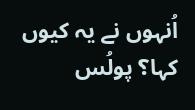اُنہوں نے یہ کیوں کہا؟ پولُس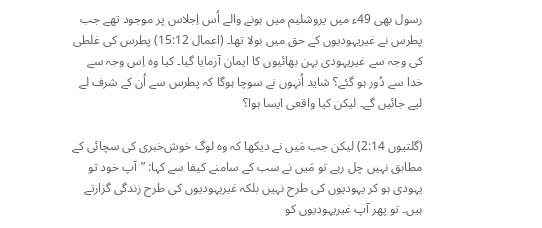رسول بھی 49ء میں یروشلیم میں ہونے والے اُس اِجلاس پر موجود تھے جب پطرس نے غیریہودیوں کے حق میں بولا تھا۔ (اعمال 15:12) پطرس کی غلطی کی وجہ سے غیریہودی بہن بھائیوں کا ایمان آزمایا گیا۔ کیا وہ اِس وجہ سے خدا سے دُور ہو گئے؟ شاید اُنہوں نے سوچا ہوگا کہ پطرس سے اُن کے شرف لے لیے جائیں گے۔ لیکن کیا واقعی ایسا ہوا؟

(گلتیوں 2:14) لیکن جب مَیں نے دیکھا کہ وہ لوگ خوش‌خبری کی سچائی کے مطابق نہیں چل رہے تو مَیں نے سب کے سامنے کیفا سے کہا: ”آپ خود تو یہودی ہو کر یہودیوں کی طرح نہیں بلکہ غیریہودیوں کی طرح زندگی گزارتے ہیں۔ تو پھر آپ غیریہودیوں کو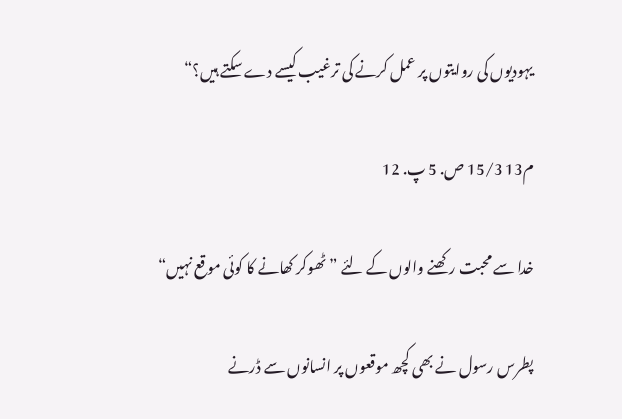یہودیوں کی روایتوں پر عمل کرنے کی ترغیب کیسے دے سکتے ہیں؟“

م13 15/3 ص. 5 پ. 12

خدا سے محبت رکھنے والوں کے لئے ”ٹھوکر کھانے کا کوئی موقع نہیں“

پطرس رسول نے بھی کچھ موقعوں پر انسانوں سے ڈرنے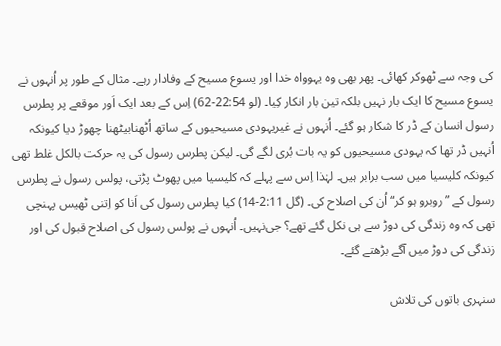کی وجہ سے ٹھوکر کھائی۔ پھر بھی وہ یہوواہ خدا اور یسوع مسیح کے وفادار رہے۔ مثال کے طور پر اُنہوں نے یسوع مسیح کا ایک بار نہیں بلکہ تین بار انکار کِیا۔ (لو 22:54-62) اِس کے بعد ایک اَور موقعے پر پطرس رسول انسان کے ڈر کا شکار ہو گئے۔ اُنہوں نے غیریہودی مسیحیوں کے ساتھ اُٹھنابیٹھنا چھوڑ دیا کیونکہ اُنہیں ڈر تھا کہ یہودی مسیحیوں کو یہ بات بُری لگے گی۔ لیکن پطرس رسول کی یہ حرکت بالکل غلط تھی کیونکہ کلیسیا میں سب برابر ہیں۔ لہٰذا اِس سے پہلے کہ کلیسیا میں پھوٹ پڑتی، پولس رسول نے پطرس رسول کے ”روبرو ہو کر“ اُن کی اصلاح کی۔ (گل 2:11-14) کیا پطرس رسول کی اَنا کو اِتنی ٹھیس پہنچی تھی کہ وہ زندگی کی دوڑ سے ہی نکل گئے تھے؟ جی‌نہیں۔ اُنہوں نے پولس رسول کی اصلاح قبول کی اور زندگی کی دوڑ میں آگے بڑھتے گئے۔

سنہری باتوں کی تلاش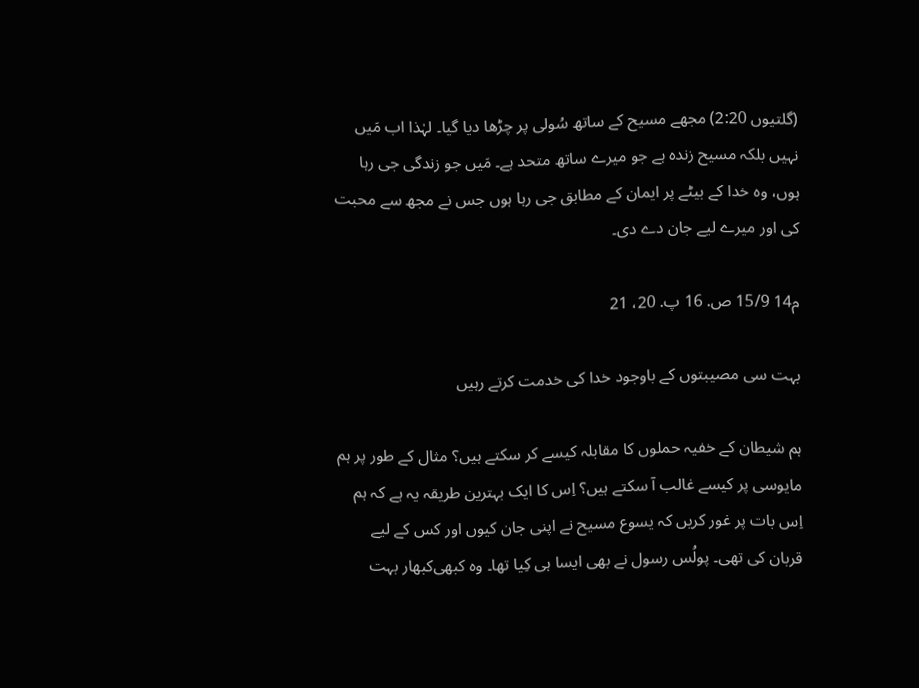(گلتیوں 2:20) مجھے مسیح کے ساتھ سُولی پر چڑھا دیا گیا۔ لہٰذا اب مَیں نہیں بلکہ مسیح زندہ ہے جو میرے ساتھ متحد ہے۔ مَیں جو زندگی جی رہا ہوں، وہ خدا کے بیٹے پر ایمان کے مطابق جی رہا ہوں جس نے مجھ سے محبت کی اور میرے لیے جان دے دی۔

م14 15/9 ص. 16 پ. 20، 21

بہت سی مصیبتوں کے باوجود خدا کی خدمت کرتے رہیں

ہم شیطان کے خفیہ حملوں کا مقابلہ کیسے کر سکتے ہیں؟ مثال کے طور پر ہم مایوسی پر کیسے غالب آ سکتے ہیں؟ اِس کا ایک بہترین طریقہ یہ ہے کہ ہم اِس بات پر غور کریں کہ یسوع مسیح نے اپنی جان کیوں اور کس کے لیے قربان کی تھی۔ پولُس رسول نے بھی ایسا ہی کِیا تھا۔ وہ کبھی‌کبھار بہت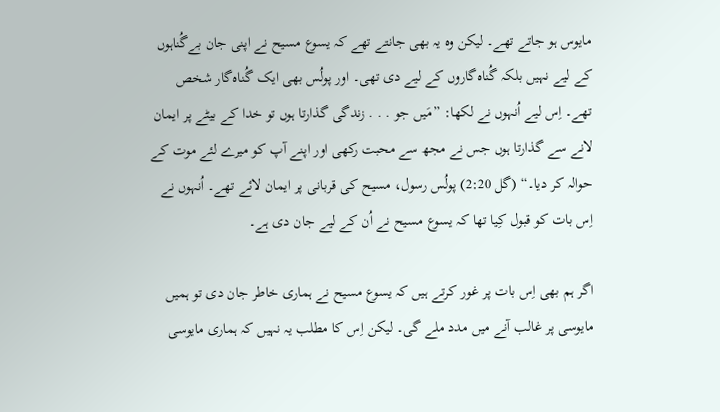مایوس ہو جاتے تھے۔ لیکن وہ یہ بھی جانتے تھے کہ یسوع مسیح نے اپنی جان بے‌گُناہوں کے لیے نہیں بلکہ گُناہ‌گاروں کے لیے دی تھی۔ اور پولُس بھی ایک گُناہ‌گار شخص تھے۔ اِس لیے اُنہوں نے لکھا: ”مَیں جو . . . زندگی گذارتا ہوں تو خدا کے بیٹے پر ایمان لانے سے گذارتا ہوں جس نے مجھ سے محبت رکھی اور اپنے آپ کو میرے لئے موت کے حوالہ کر دیا۔“ (گل 2:20) پولُس رسول، مسیح کی قربانی پر ایمان لائے تھے۔ اُنہوں نے اِس بات کو قبول کِیا تھا کہ یسوع مسیح نے اُن کے لیے جان دی ہے۔

اگر ہم بھی اِس بات پر غور کرتے ہیں کہ یسوع مسیح نے ہماری خاطر جان دی تو ہمیں مایوسی پر غالب آنے میں مدد ملے گی۔ لیکن اِس کا مطلب یہ نہیں کہ ہماری مایوسی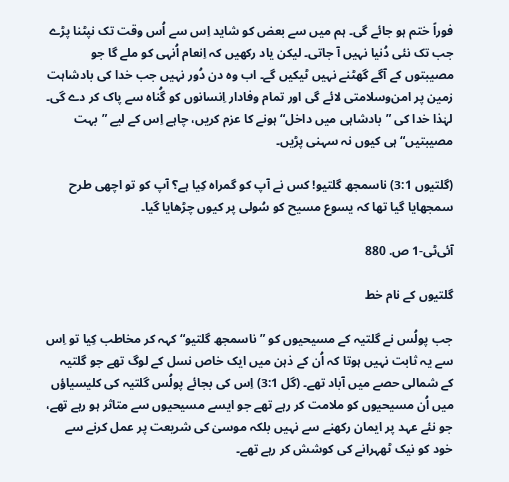فوراً ختم ہو جائے گی۔ ہم میں سے بعض کو شاید اِس سے اُس وقت تک نپٹنا پڑے جب تک نئی دُنیا نہیں آ جاتی۔ لیکن یاد رکھیں کہ اِنعام اُنہی کو ملے گا جو مصیبتوں کے آگے گھٹنے نہیں ٹیکیں گے۔ اب وہ دن دُور نہیں جب خدا کی بادشاہت زمین پر امن‌وسلامتی لائے گی اور تمام وفادار اِنسانوں کو گُناہ سے پاک کر دے گی۔ لہٰذا خدا کی ”بادشاہی میں داخل“ ہونے کا عزم کریں، چاہے اِس کے لیے ”بہت مصیبتیں“ ہی کیوں نہ سہنی پڑیں۔

(گلتیوں 3:1) ناسمجھ گلتیو! کس نے آپ کو گمراہ کِیا ہے؟ آپ کو تو اچھی طرح سمجھایا گیا تھا کہ یسوع مسیح کو سُولی پر کیوں چڑھایا گیا۔

آئی‌ٹی-1 ص. 880

گلتیوں کے نام خط

جب پولُس نے گلتیہ کے مسیحیوں کو ”ناسمجھ گلتیو“ کہہ کر مخاطب کِیا تو اِس سے یہ ثابت نہیں ہوتا کہ اُن کے ذہن میں ایک خاص نسل کے لوگ تھے جو گلتیہ کے شمالی حصے میں آباد تھے۔ (گل 3:1) اِس کی بجائے پولُس گلتیہ کی کلیسیاؤں میں اُن مسیحیوں کو ملامت کر رہے تھے جو ایسے مسیحیوں سے متاثر ہو رہے تھے، جو نئے عہد پر ایمان رکھنے سے نہیں بلکہ موسیٰ کی شریعت پر عمل کرنے سے خود کو نیک ٹھہرانے کی کوشش کر رہے تھے۔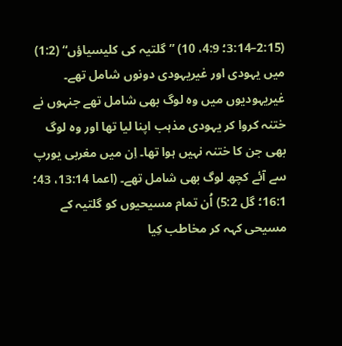(2:15–3:14؛ 4:9، 10) ”گلتیہ کی کلیسیاؤں“ (1:2) میں یہودی اور غیریہودی دونوں شامل تھے۔ غیریہودیوں میں وہ لوگ بھی شامل تھے جنہوں نے ختنہ کروا کر یہودی مذہب اپنا لیا تھا اور وہ لوگ بھی جن کا ختنہ نہیں ہوا تھا۔ اِن میں مغربی یورپ سے آئے کچھ لوگ بھی شامل تھے۔ (اعما 13:14، 43؛ 16:1؛ گل 5:2) اُن تمام مسیحیوں کو گلتیہ کے مسیحی کہہ کر مخاطب کِیا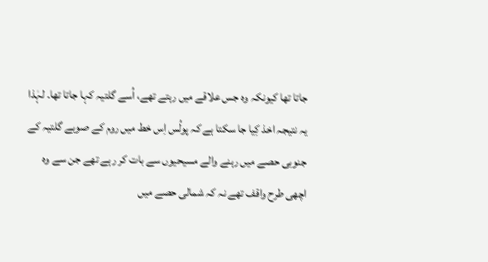جاتا تھا کیونکہ وہ جس علاقے میں رہتے تھے، اُسے گلتیہ کہا جاتا تھا۔ لہٰذا یہ نتیجہ اخذ کِیا جا سکتا ہے کہ پولُس اِس خط میں روم کے صوبے گلتیہ کے جنوبی حصے میں رہنے والے مسیحیوں سے بات کر رہے تھے جن سے وہ اچھی طرح واقف تھے نہ کہ شمالی حصے میں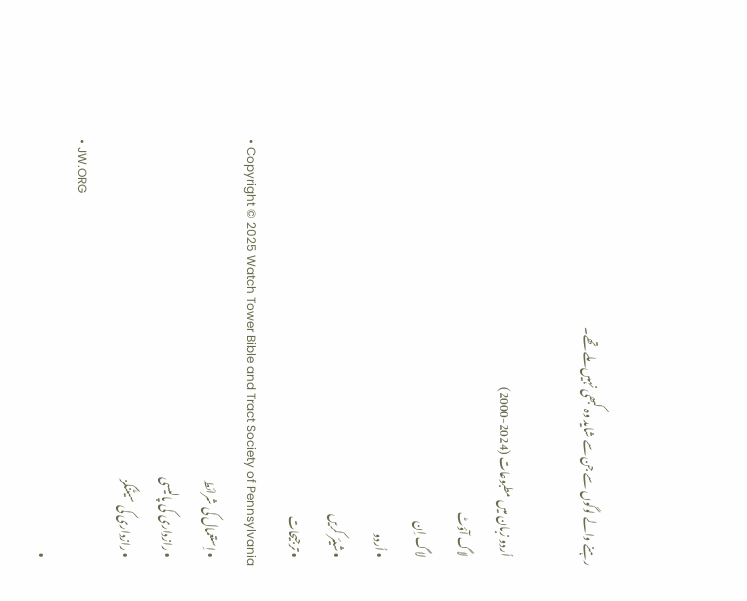رہنے والے لوگوں سے جن سے شاید وہ کبھی نہیں ملے تھے۔

    اُردو زبان میں مطبوعات (2024-2000)
    لاگ آؤٹ
    لاگ اِن
    • اُردو
    • شیئر کریں
    • ترجیحات
    • Copyright © 2025 Watch Tower Bible and Tract Society of Pennsylvania
    • اِستعمال کی شرائط
    • رازداری کی پالیسی
    • رازداری کی سیٹنگز
    • JW.ORG
    •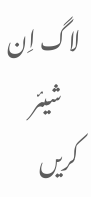لاگ اِن
    شیئر کریں